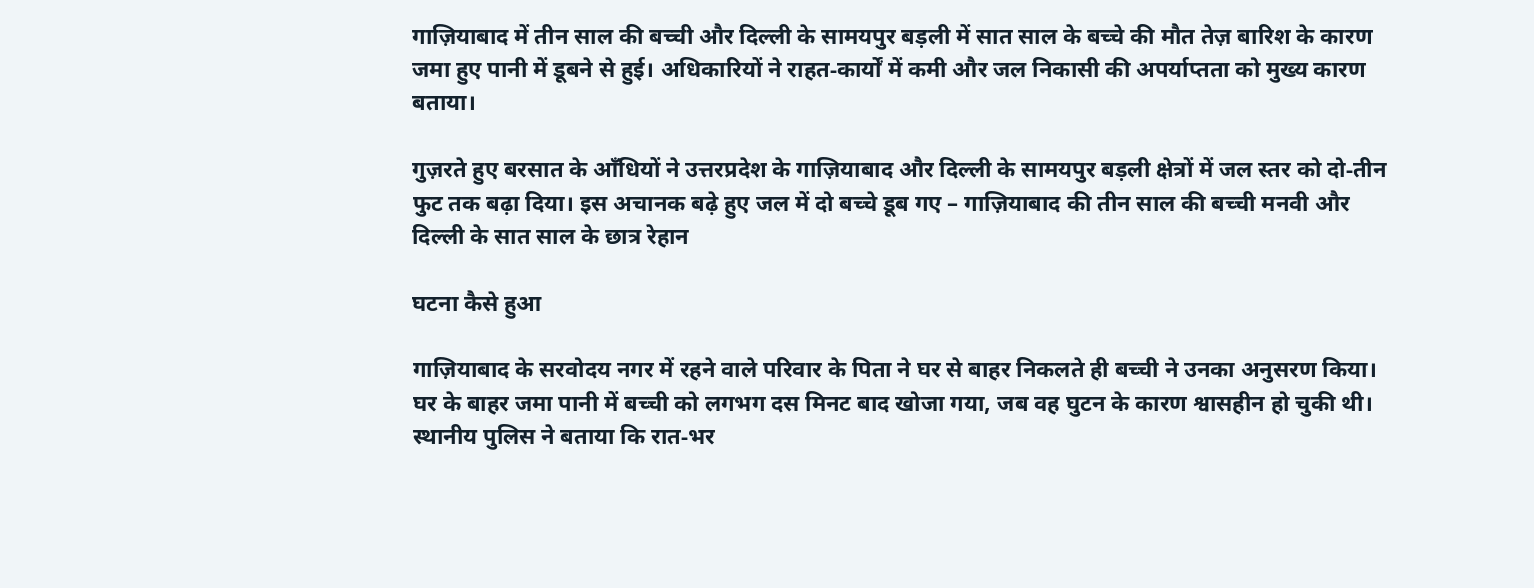गाज़ियाबाद में तीन साल की बच्ची और दिल्ली के सामयपुर बड़ली में सात साल के बच्चे की मौत तेज़ बारिश के कारण जमा हुए पानी में डूबने से हुई। अधिकारियों ने राहत‑कार्यों में कमी और जल निकासी की अपर्याप्तता को मुख्य कारण बताया।

गुज़रते हुए बरसात के आँधियों ने उत्तरप्रदेश के गाज़ियाबाद और दिल्ली के सामयपुर बड़ली क्षेत्रों में जल स्तर को दो‑तीन फुट तक बढ़ा दिया। इस अचानक बढ़े हुए जल में दो बच्चे डूब गए – गाज़ियाबाद की तीन साल की बच्ची मनवी और दिल्ली के सात साल के छात्र रेहान

घटना कैसे हुआ

गाज़ियाबाद के सरवोदय नगर में रहने वाले परिवार के पिता ने घर से बाहर निकलते ही बच्ची ने उनका अनुसरण किया। घर के बाहर जमा पानी में बच्ची को लगभग दस मिनट बाद खोजा गया, जब वह घुटन के कारण श्वासहीन हो चुकी थी। स्थानीय पुलिस ने बताया कि रात‑भर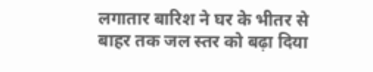लगातार बारिश ने घर के भीतर से बाहर तक जल स्तर को बढ़ा दिया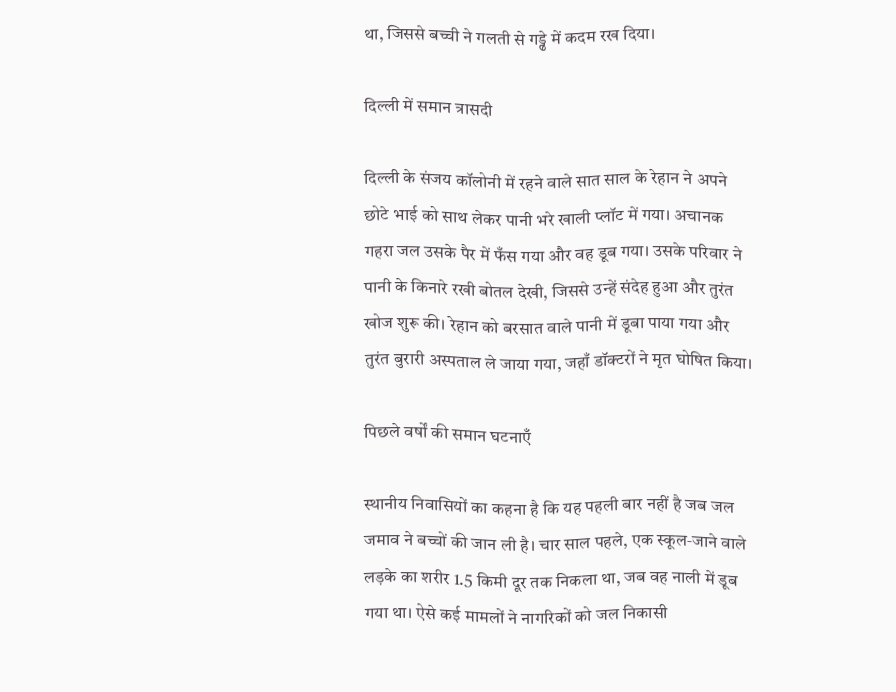था, जिससे बच्ची ने गलती से गड्ढे में कदम रख दिया।

दिल्ली में समान त्रासदी

दिल्ली के संजय कॉलोनी में रहने वाले सात साल के रेहान ने अपने छोटे भाई को साथ लेकर पानी भरे खाली प्लॉट में गया। अचानक गहरा जल उसके पैर में फँस गया और वह डूब गया। उसके परिवार ने पानी के किनारे रखी बोतल देखी, जिससे उन्हें संदेह हुआ और तुरंत खोज शुरू की। रेहान को बरसात वाले पानी में डूबा पाया गया और तुरंत बुरारी अस्पताल ले जाया गया, जहाँ डॉक्टरों ने मृत घोषित किया।

पिछले वर्षों की समान घटनाएँ

स्थानीय निवासियों का कहना है कि यह पहली बार नहीं है जब जल जमाव ने बच्चों की जान ली है। चार साल पहले, एक स्कूल‑जाने वाले लड़के का शरीर 1.5 किमी दूर तक निकला था, जब वह नाली में डूब गया था। ऐसे कई मामलों ने नागरिकों को जल निकासी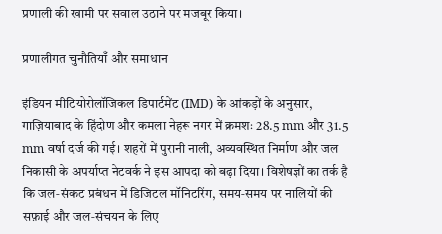प्रणाली की खामी पर सवाल उठाने पर मजबूर किया।

प्रणालीगत चुनौतियाँ और समाधान

इंडियन मीटियोरोलॉजिकल डिपार्टमेंट (IMD) के आंकड़ों के अनुसार, गाज़ियाबाद के हिंदोण और कमला नेहरू नगर में क्रमशः 28.5 mm और 31.5 mm वर्षा दर्ज की गई। शहरों में पुरानी नाली, अव्यवस्थित निर्माण और जल निकासी के अपर्याप्त नेटवर्क ने इस आपदा को बढ़ा दिया। विशेषज्ञों का तर्क है कि जल‑संकट प्रबंधन में डिजिटल मॉनिटरिंग, समय‑समय पर नालियों की सफ़ाई और जल‑संचयन के लिए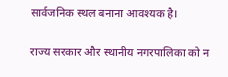सार्वजनिक स्थल बनाना आवश्यक है।

राज्य सरकार और स्थानीय नगरपालिका को न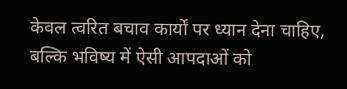केवल त्वरित बचाव कार्यों पर ध्यान देना चाहिए, बल्कि भविष्य में ऐसी आपदाओं को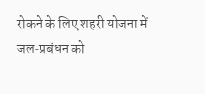रोकने के लिए शहरी योजना में जल‑प्रबंधन को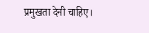प्रमुखता देनी चाहिए।